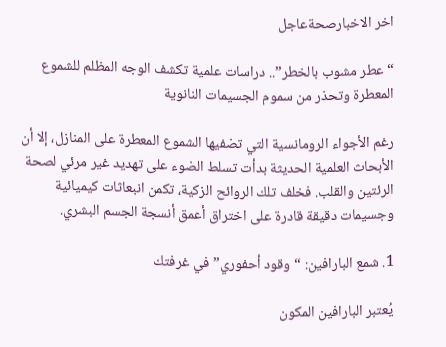اخر الاخبارصحةعاجل

“عطر مشوب بالخطر”.. دراسات علمية تكشف الوجه المظلم للشموع المعطرة وتحذر من سموم الجسيمات النانوية

رغم الأجواء الرومانسية التي تضفيها الشموع المعطرة على المنازل، إلا أن الأبحاث العلمية الحديثة بدأت تسلط الضوء على تهديد غير مرئي لصحة الرئتين والقلب. فخلف تلك الروائح الزكية، تكمن انبعاثات كيميائية وجسيمات دقيقة قادرة على اختراق أعمق أنسجة الجسم البشري.

1. شمع البارافين: “وقود أحفوري” في غرفتك

يُعتبر البارافين المكون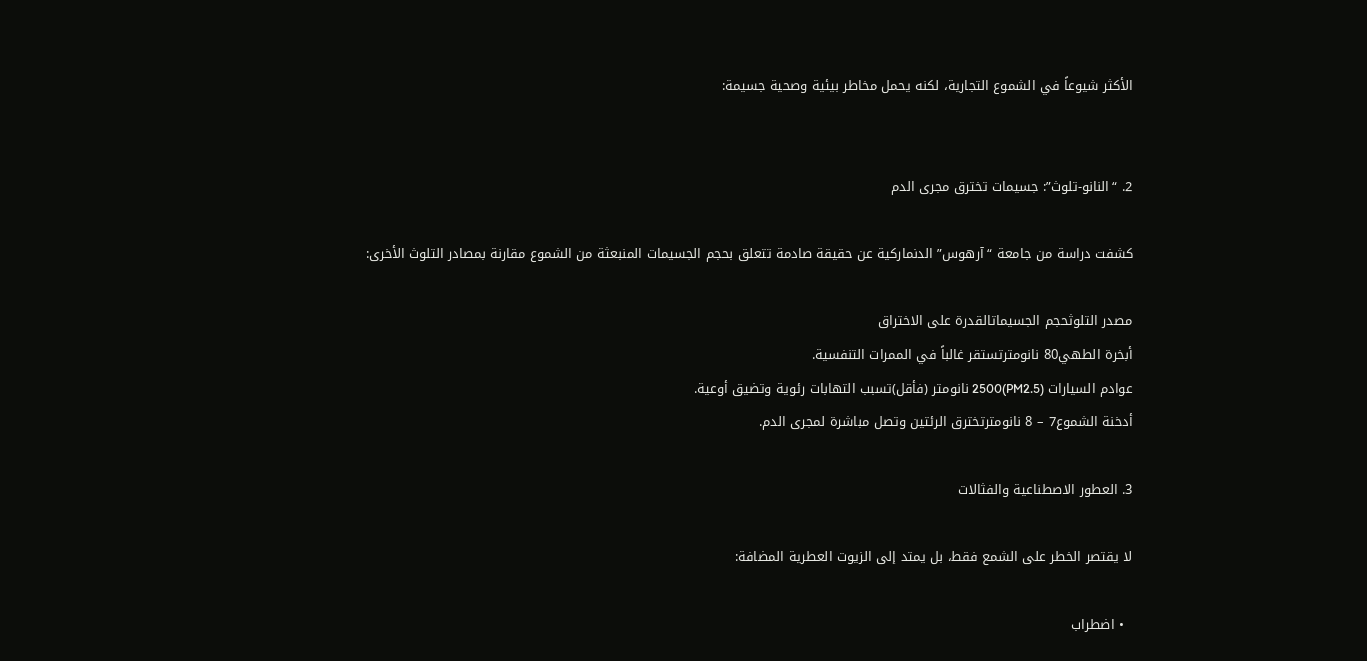الأكثر شيوعاً في الشموع التجارية، لكنه يحمل مخاطر بيئية وصحية جسيمة:


2. “النانو-تلوث”: جسيمات تخترق مجرى الدم

كشفت دراسة من جامعة “آرهوس” الدنماركية عن حقيقة صادمة تتعلق بحجم الجسيمات المنبعثة من الشموع مقارنة بمصادر التلوث الأخرى:

مصدر التلوثحجم الجسيماتالقدرة على الاختراق
أبخرة الطهي80 نانومترتستقر غالباً في الممرات التنفسية.
عوادم السيارات (PM2.5)2500 نانومتر (فأقل)تسبب التهابات رئوية وتضيق أوعية.
أدخنة الشموع7 – 8 نانومترتخترق الرئتين وتصل مباشرة لمجرى الدم.

3. العطور الاصطناعية والفثالات

لا يقتصر الخطر على الشمع فقط، بل يمتد إلى الزيوت العطرية المضافة:

  • اضطراب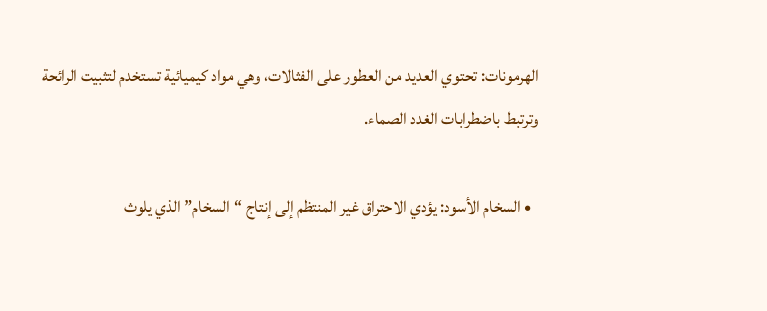الهرمونات: تحتوي العديد من العطور على الفثالات، وهي مواد كيميائية تستخدم لتثبيت الرائحة وترتبط باضطرابات الغدد الصماء.

  • السخام الأسود: يؤدي الاحتراق غير المنتظم إلى إنتاج “السخام” الذي يلوث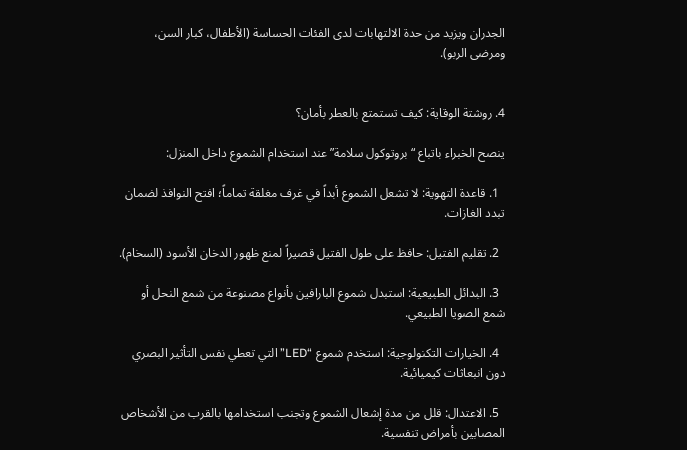الجدران ويزيد من حدة الالتهابات لدى الفئات الحساسة (الأطفال، كبار السن، ومرضى الربو).


4. روشتة الوقاية: كيف تستمتع بالعطر بأمان؟

ينصح الخبراء باتباع “بروتوكول سلامة” عند استخدام الشموع داخل المنزل:

  1. قاعدة التهوية: لا تشعل الشموع أبداً في غرف مغلقة تماماً؛ افتح النوافذ لضمان تبدد الغازات.

  2. تقليم الفتيل: حافظ على طول الفتيل قصيراً لمنع ظهور الدخان الأسود (السخام).

  3. البدائل الطبيعية: استبدل شموع البارافين بأنواع مصنوعة من شمع النحل أو شمع الصويا الطبيعي.

  4. الخيارات التكنولوجية: استخدم شموع “LED” التي تعطي نفس التأثير البصري دون انبعاثات كيميائية.

  5. الاعتدال: قلل من مدة إشعال الشموع وتجنب استخدامها بالقرب من الأشخاص المصابين بأمراض تنفسية.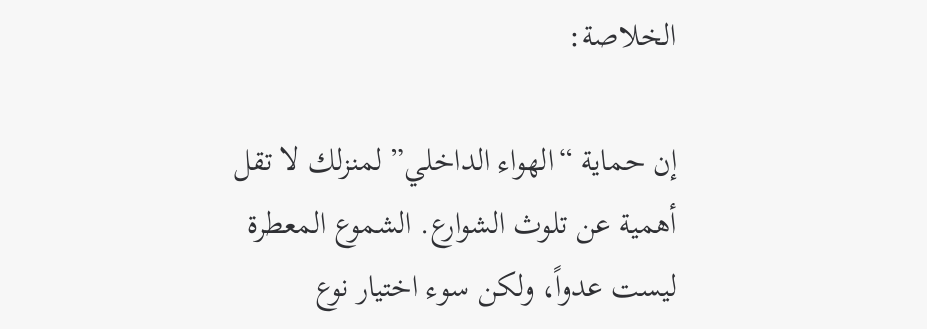الخلاصة:

إن حماية “الهواء الداخلي” لمنزلك لا تقل أهمية عن تلوث الشوارع. الشموع المعطرة ليست عدواً، ولكن سوء اختيار نوع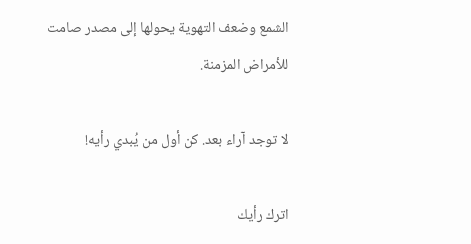الشمع وضعف التهوية يحولها إلى مصدر صامت للأمراض المزمنة.

لا توجد آراء بعد. كن أول من يُبدي رأيه!

اترك رأيك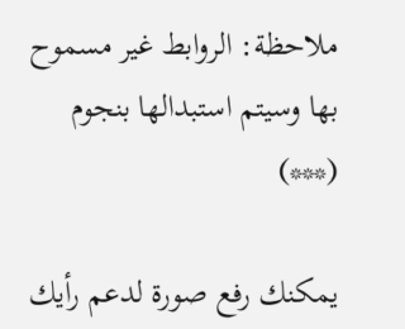ملاحظة: الروابط غير مسموح بها وسيتم استبدالها بنجوم (***)

يمكنك رفع صورة لدعم رأيك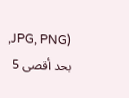(JPG, PNG, بحد أقصى 5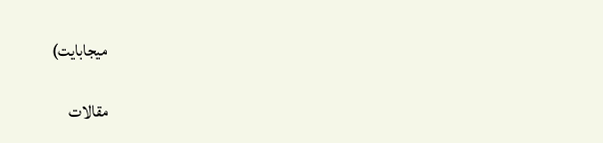ميجابايت)

مقالات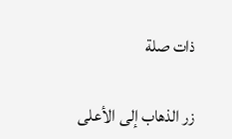ذات صلة

زر الذهاب إلى الأعلى